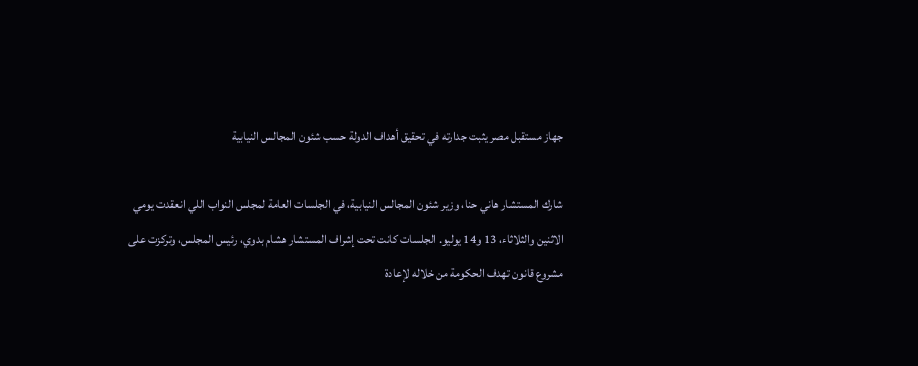جهاز مستقبل مصر يثبت جدارته في تحقيق أهداف الدولة حسب شئون المجالس النيابية

شارك المستشار هاني حنا، وزير شئون المجالس النيابية، في الجلسات العامة لمجلس النواب اللي انعقدت يومي الاثنين والثلاثاء، 13 و14 يوليو. الجلسات كانت تحت إشراف المستشار هشام بدوي، رئيس المجلس، وتركزت على مشروع قانون تهدف الحكومة من خلاله لإعادة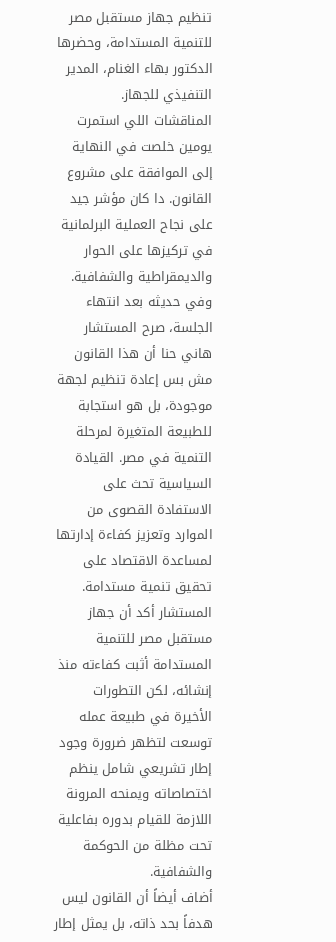تنظيم جهاز مستقبل مصر للتنمية المستدامة، وحضرها الدكتور بهاء الغنام، المدير التنفيذي للجهاز.
المناقشات اللي استمرت يومين خلصت في النهاية إلى الموافقة على مشروع القانون. دا كان مؤشر جيد على نجاح العملية البرلمانية في تركيزها على الحوار والديمقراطية والشفافية.
وفي حديثه بعد انتهاء الجلسة، صرح المستشار هاني حنا أن هذا القانون مش بس إعادة تنظيم لجهة موجودة، بل هو استجابة للطبيعة المتغيرة لمرحلة التنمية في مصر. القيادة السياسية تحث على الاستفادة القصوى من الموارد وتعزيز كفاءة إدارتها لمساعدة الاقتصاد على تحقيق تنمية مستدامة.
المستشار أكد أن جهاز مستقبل مصر للتنمية المستدامة أثبت كفاءته منذ إنشائه، لكن التطورات الأخيرة في طبيعة عمله توسعت لتظهر ضرورة وجود إطار تشريعي شامل ينظم اختصاصاته ويمنحه المرونة اللازمة للقيام بدوره بفاعلية تحت مظلة من الحوكمة والشفافية.
أضاف أيضاً أن القانون ليس هدفاً بحد ذاته، بل يمثل إطار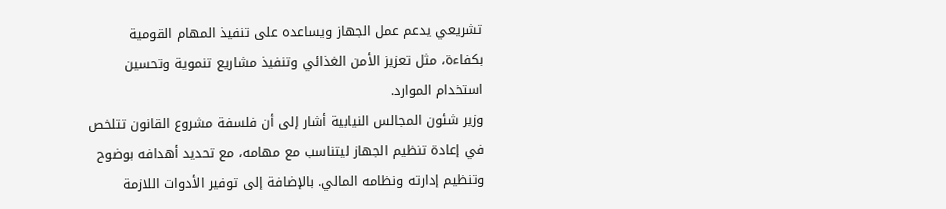تشريعي يدعم عمل الجهاز ويساعده على تنفيذ المهام القومية بكفاءة، مثل تعزيز الأمن الغذائي وتنفيذ مشاريع تنموية وتحسين استخدام الموارد.
وزير شئون المجالس النيابية أشار إلى أن فلسفة مشروع القانون تتلخص في إعادة تنظيم الجهاز ليتناسب مع مهامه، مع تحديد أهدافه بوضوح وتنظيم إدارته ونظامه المالي. بالإضافة إلى توفير الأدوات اللازمة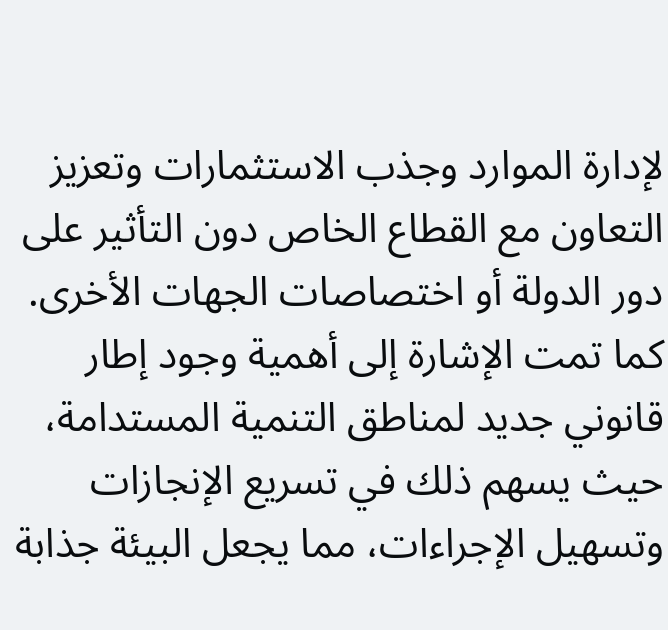لإدارة الموارد وجذب الاستثمارات وتعزيز التعاون مع القطاع الخاص دون التأثير على دور الدولة أو اختصاصات الجهات الأخرى.
كما تمت الإشارة إلى أهمية وجود إطار قانوني جديد لمناطق التنمية المستدامة، حيث يسهم ذلك في تسريع الإنجازات وتسهيل الإجراءات، مما يجعل البيئة جذابة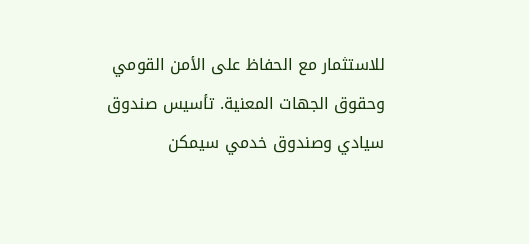للاستثمار مع الحفاظ على الأمن القومي وحقوق الجهات المعنية. تأسيس صندوق سيادي وصندوق خدمي سيمكن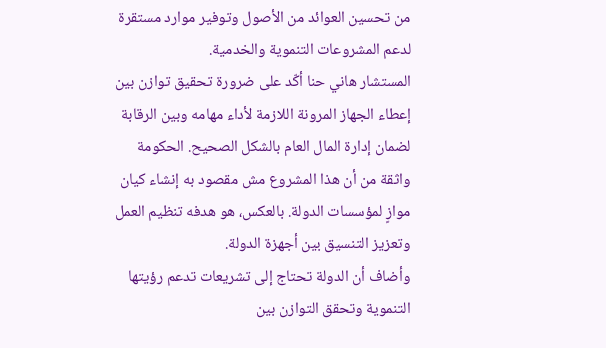من تحسين العوائد من الأصول وتوفير موارد مستقرة لدعم المشروعات التنموية والخدمية.
المستشار هاني حنا أكّد على ضرورة تحقيق توازن بين إعطاء الجهاز المرونة اللازمة لأداء مهامه وبين الرقابة لضمان إدارة المال العام بالشكل الصحيح. الحكومة واثقة من أن هذا المشروع مش مقصود به إنشاء كيان موازٍ لمؤسسات الدولة. بالعكس، هو هدفه تنظيم العمل وتعزيز التنسيق بين أجهزة الدولة.
وأضاف أن الدولة تحتاج إلى تشريعات تدعم رؤيتها التنموية وتحقق التوازن بين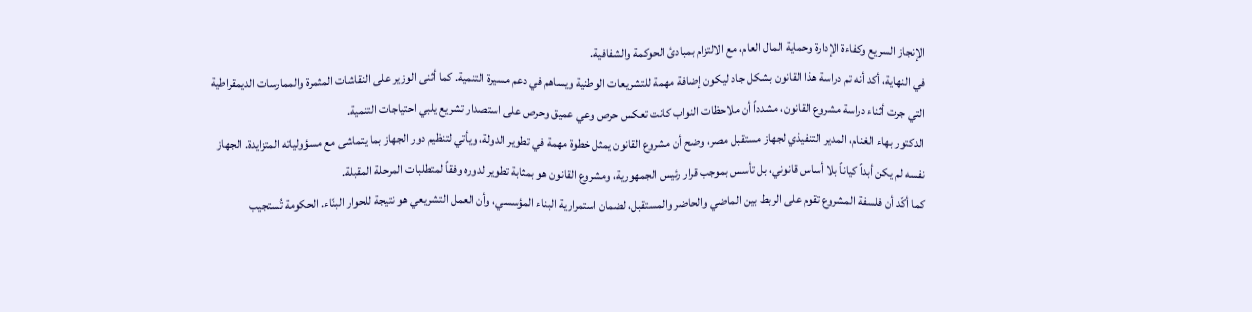الإنجاز السريع وكفاءة الإدارة وحماية المال العام، مع الالتزام بمبادئ الحوكمة والشفافية.
في النهاية، أكد أنه تم دراسة هذا القانون بشكل جاد ليكون إضافة مهمة للتشريعات الوطنية ويساهم في دعم مسيرة التنمية. كما أثنى الوزير على النقاشات المثمرة والممارسات الديمقراطية التي جرت أثناء دراسة مشروع القانون، مشدداً أن ملاحظات النواب كانت تعكس حرص وعي عميق وحرص على استصدار تشريع يلبي احتياجات التنمية.
الدكتور بهاء الغنام، المدير التنفيذي لجهاز مستقبل مصر، وضح أن مشروع القانون يمثل خطوة مهمة في تطوير الدولة، ويأتي لتنظيم دور الجهاز بما يتماشى مع مسؤولياته المتزايدة. الجهاز نفسه لم يكن أبداً كياناً بلا أساس قانوني، بل تأسس بموجب قرار رئيس الجمهورية، ومشروع القانون هو بمثابة تطوير لدوره وفقاً لمتطلبات المرحلة المقبلة.
كما أكّد أن فلسفة المشروع تقوم على الربط بين الماضي والحاضر والمستقبل، لضمان استمرارية البناء المؤسسي، وأن العمل التشريعي هو نتيجة للحوار البنّاء. الحكومة تُستجيب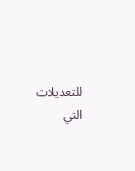للتعديلات التي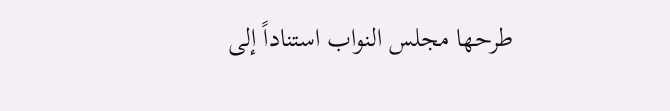طرحها مجلس النواب استناداً إلى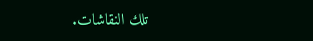تلك النقاشات.